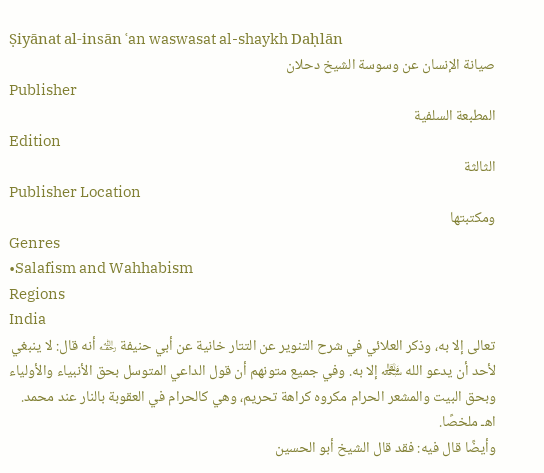Ṣiyānat al-insān ʿan waswasat al-shaykh Daḥlān
صيانة الإنسان عن وسوسة الشيخ دحلان
Publisher
المطبعة السلفية
Edition
الثالثة
Publisher Location
ومكتبتها
Genres
•Salafism and Wahhabism
Regions
India
تعالى إلا به، وذكر العلائي في شرح التنوير عن التتار خانية عن أبي حنيفة ﵀ أنه قال: لا ينبغي لأحد أن يدعو الله ﷾ إلا به. وفي جميع متونهم أن قول الداعي المتوسل بحق الأنبياء والأولياء وبحق البيت والمشعر الحرام مكروه كراهة تحريم، وهي كالحرام في العقوبة بالنار عند محمد. اهـ ملخصًا.
وأيضًا قال فيه: فقد قال الشيخ أبو الحسين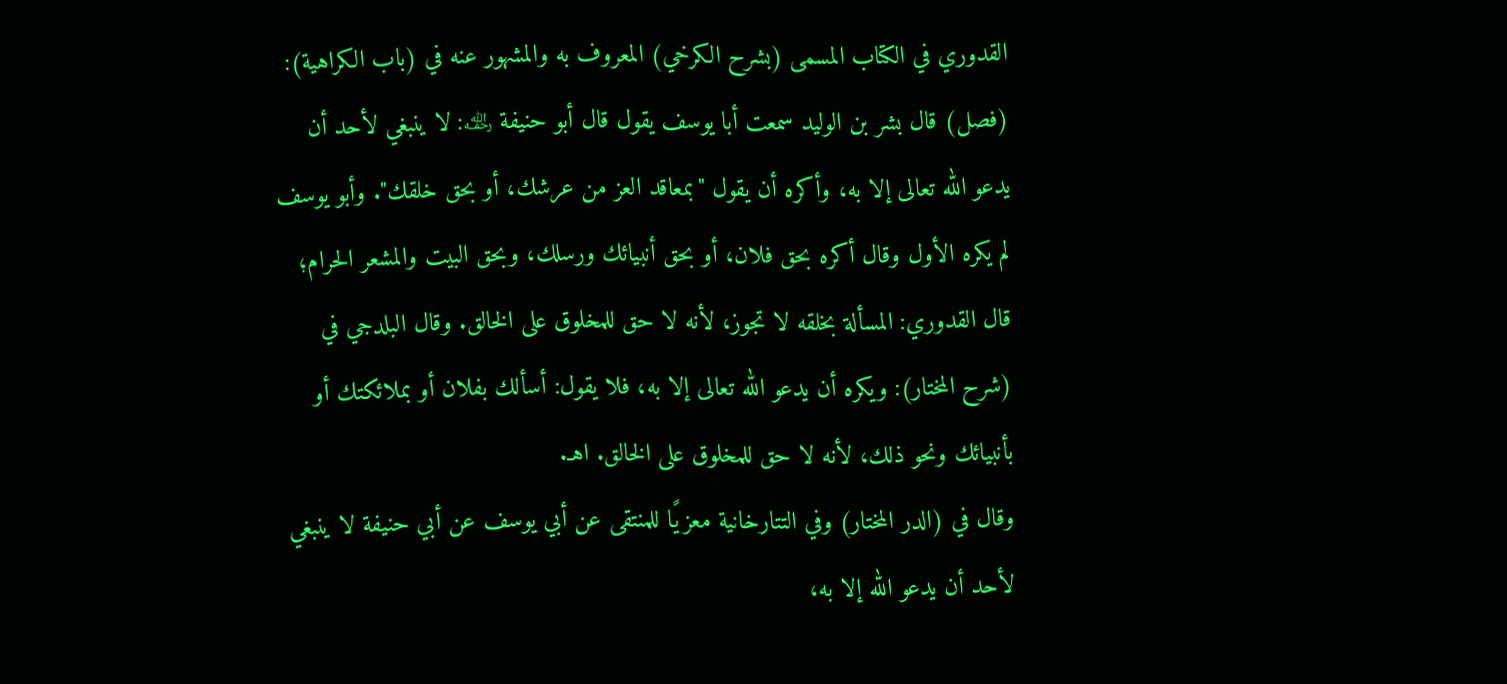القدوري في الكتاب المسمى (بشرح الكرخي) المعروف به والمشهور عنه في (باب الكراهية):
(فصل) قال بشر بن الوليد سمعت أبا يوسف يقول قال أبو حنيفة ﵀: لا ينبغي لأحد أن يدعو الله تعالى إلا به، وأكره أن يقول "بمعاقد العز من عرشك، أو بحق خلقك". وأبو يوسف لم يكره الأول وقال أكره بحق فلان، أو بحق أنبيائك ورسلك، وبحق البيت والمشعر الحرام؛ قال القدوري: المسألة بخلقه لا تجوز، لأنه لا حق للمخلوق على الخالق. وقال البلدجي في (شرح المختار): ويكره أن يدعو الله تعالى إلا به، فلا يقول: أسألك بفلان أو بملائكتك أو بأنبيائك ونحو ذلك، لأنه لا حق للمخلوق على الخالق. اهـ.
وقال في (الدر المختار) وفي التتارخانية معزيًا للمنتقى عن أبي يوسف عن أبي حنيفة لا ينبغي لأحد أن يدعو الله إلا به،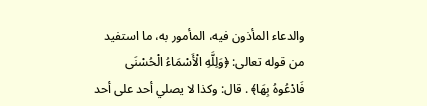والدعاء المأذون فيه، المأمور به، ما استفيد من قوله تعالى: ﴿وَلِلَّهِ الْأَسْمَاءُ الْحُسْنَى فَادْعُوهُ بِهَا﴾ . قال: وكذا لا يصلي أحد على أحد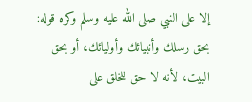إلا على النبي صلى الله عليه وسلم وكره قوله: بحق رسلك وأنبيائك وأوليائك، أو بحق البيت، لأنه لا حق للخلق على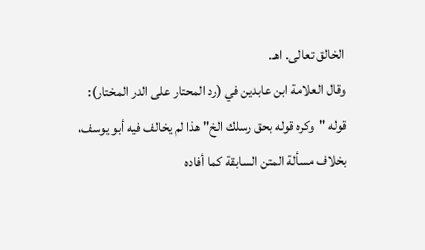الخالق تعالى. اهـ.
وقال العلامة ابن عابدين في (رد المحتار على الدر المختار): قوله "وكره قوله بحق رسلك الخ" هذا لم يخالف فيه أبو يوسف، بخلاف مسألة المتن السابقة كما أفاده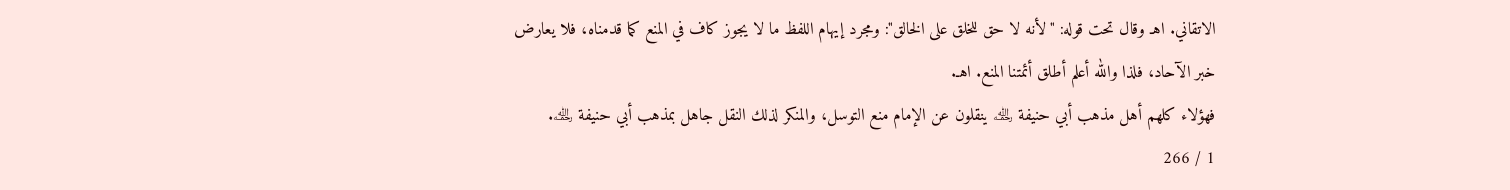الاتقاني. اهـ وقال تحت قوله: "لأنه لا حق للخلق على الخالق": ومجرد إيهام اللفظ ما لا يجوز كاف في المنع كما قدمناه، فلا يعارض خبر الآحاد، فلذا والله أعلم أطلق أئمتنا المنع. اهـ.
فهؤلاء كلهم أهل مذهب أبي حنيفة ﵀ ينقلون عن الإمام منع التوسل، والمنكر لذلك النقل جاهل بمذهب أبي حنيفة ﵀.
1 / 266